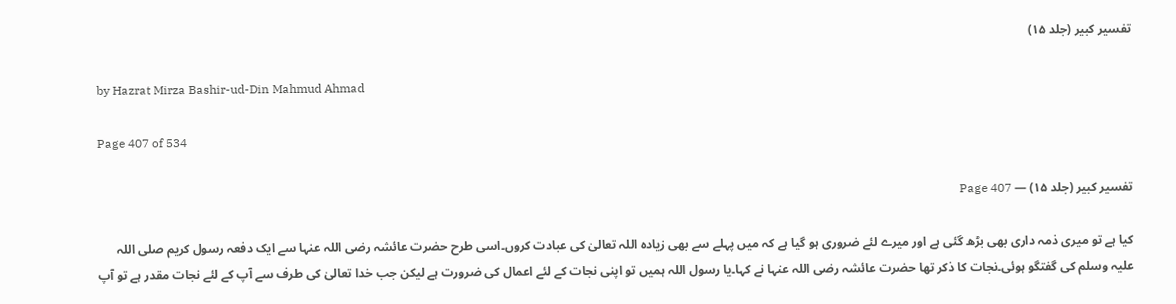تفسیر کبیر (جلد ۱۵)

by Hazrat Mirza Bashir-ud-Din Mahmud Ahmad

Page 407 of 534

تفسیر کبیر (جلد ۱۵) — Page 407

کیا ہے تو میری ذمہ داری بھی بڑھ گئی ہے اور میرے لئے ضروری ہو گیا ہے کہ میں پہلے سے بھی زیادہ اللہ تعالیٰ کی عبادت کروں۔اسی طرح حضرت عائشہ رضی اللہ عنہا سے ایک دفعہ رسول کریم صلی اللہ علیہ وسلم کی گفتگو ہوئی۔نجات کا ذکر تھا حضرت عائشہ رضی اللہ عنہا نے کہا۔یا رسول اللہ ہمیں تو اپنی نجات کے لئے اعمال کی ضرورت ہے لیکن جب خدا تعالیٰ کی طرف سے آپ کے لئے نجات مقدر ہے تو آپ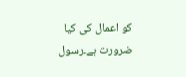کو اعمال کی کیا ضرورت ہے۔رسول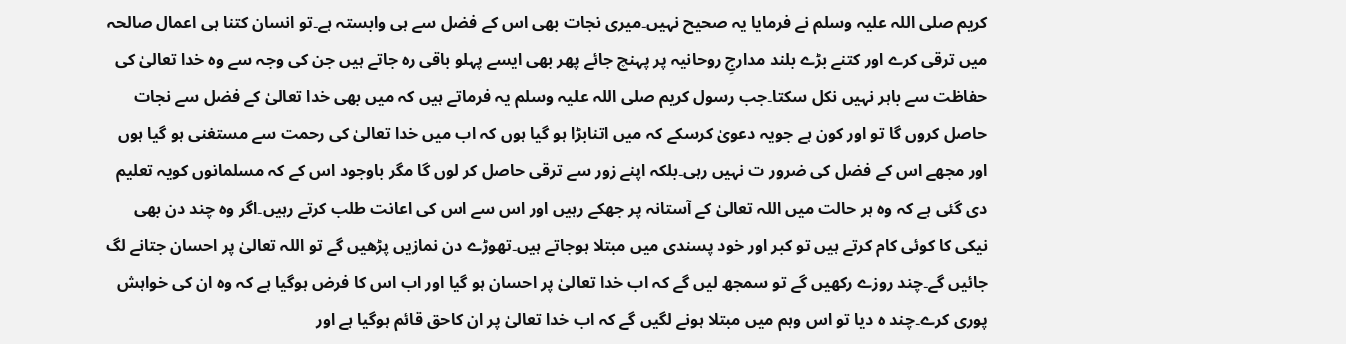کریم صلی اللہ علیہ وسلم نے فرمایا یہ صحیح نہیں۔میری نجات بھی اس کے فضل سے ہی وابستہ ہے۔تو انسان کتنا ہی اعمال صالحہ میں ترقی کرے اور کتنے بڑے بلند مدارجِ روحانیہ پر پہنچ جائے پھر بھی ایسے پہلو باقی رہ جاتے ہیں جن کی وجہ سے وہ خدا تعالیٰ کی حفاظت سے باہر نہیں نکل سکتا۔جب رسول کریم صلی اللہ علیہ وسلم یہ فرماتے ہیں کہ میں بھی خدا تعالیٰ کے فضل سے نجات حاصل کروں گا تو اور کون ہے جویہ دعویٰ کرسکے کہ میں اتنابڑا ہو گیا ہوں کہ اب میں خدا تعالیٰ کی رحمت سے مستغنی ہو گیا ہوں اور مجھے اس کے فضل کی ضرور ت نہیں رہی۔بلکہ اپنے زور سے ترقی حاصل کر لوں گا مگر باوجود اس کے کہ مسلمانوں کویہ تعلیم دی گئی ہے کہ وہ ہر حالت میں اللہ تعالیٰ کے آستانہ پر جھکے رہیں اور اس سے اس کی اعانت طلب کرتے رہیں۔اگر وہ چند دن بھی نیکی کا کوئی کام کرتے ہیں تو کبر اور خود پسندی میں مبتلا ہوجاتے ہیں۔تھوڑے دن نمازیں پڑھیں گے تو اللہ تعالیٰ پر احسان جتانے لگ جائیں گے۔چند روزے رکھیں گے تو سمجھ لیں گے کہ اب خدا تعالیٰ پر احسان ہو گیا اور اب اس کا فرض ہوگیا ہے کہ وہ ان کی خواہش پوری کرے۔چند ہ دیا تو اس وہم میں مبتلا ہونے لگیں گے کہ اب خدا تعالیٰ پر ان کاحق قائم ہوگیا ہے اور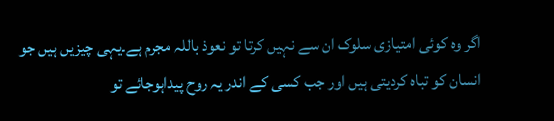اگر وہ کوئی امتیازی سلوک ان سے نہیں کرتا تو نعوذ باللہ مجرم ہے۔یہی چیزیں ہیں جو انسان کو تباہ کردیتی ہیں اور جب کسی کے اندر یہ روح پیداہوجائے تو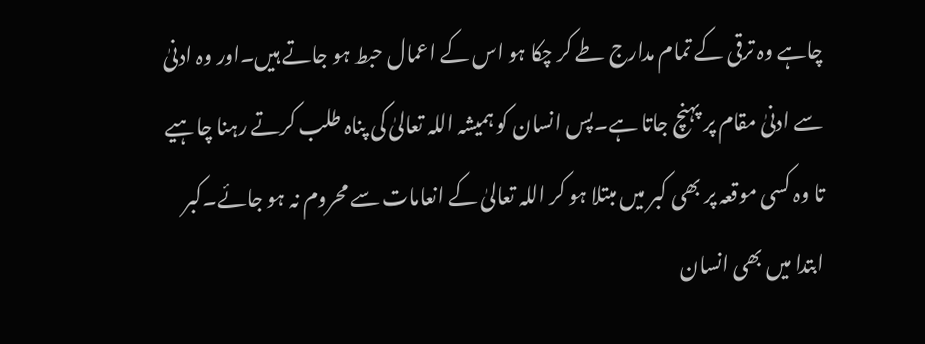چاہے وہ ترقی کے تمام مدارج طے کر چکا ہو اس کے اعمال حبط ہو جاتے ہیں۔اور وہ ادنیٰ سے ادنیٰ مقام پر پہنچ جاتا ہے۔پس انسان کو ہمیشہ اللہ تعالیٰ کی پناہ طلب کرتے رہنا چاہیے تا وہ کسی موقعہ پر بھی کبر میں مبتلا ہو کر اللہ تعالیٰ کے انعامات سے محروم نہ ہو جائے۔کبر ابتدا میں بھی انسان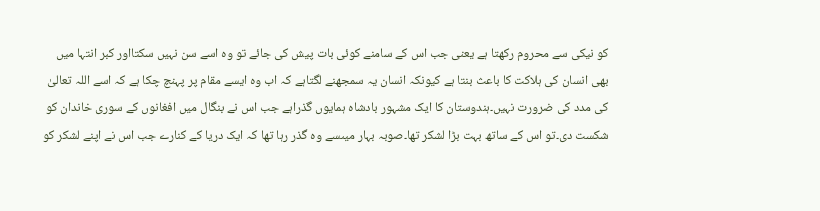کو نیکی سے محروم رکھتا ہے یعنی جب اس کے سامنے کوئی بات پیش کی جائے تو وہ اسے سن نہیں سکتااور کبر انتہا میں بھی انسان کی ہلاکت کا باعث بنتا ہے کیونکہ انسان یہ سمجھنے لگتاہے کہ اب وہ ایسے مقام پر پہنچ چکا ہے کہ اسے اللہ تعالیٰ کی مدد کی ضرورت نہیں۔ہندوستان کا ایک مشہور بادشاہ ہمایوں گذراہے جب اس نے بنگال میں افغانوں کے سوری خاندان کو شکست دی۔تو اس کے ساتھ بہت بڑا لشکر تھا۔صوبہ بہار میںسے وہ گذر رہا تھا کہ ایک دریا کے کنارے جب اس نے اپنے لشکر کو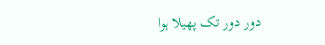دور دور تک پھیلا ہوا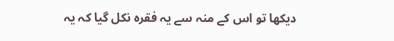دیکھا تو اس کے منہ سے یہ فقرہ نکل گیا کہ یہ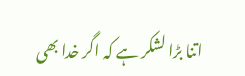اتنا بڑا لشکر ہے کہ اگر خدا بھی